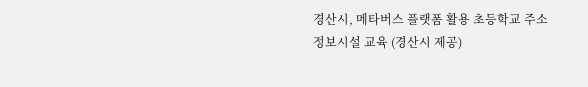경산시, 메타버스 플랫폼 활용 초등학교 주소정보시설 교육 (경산시 제공)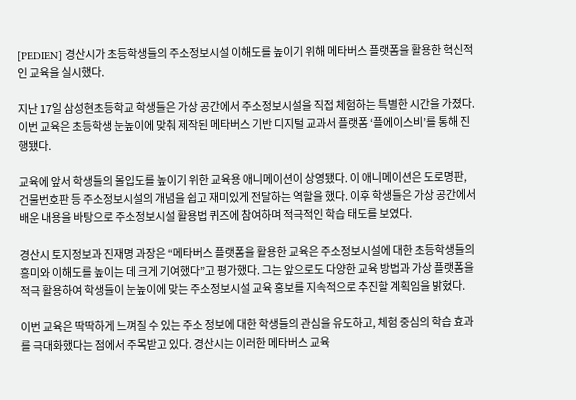[PEDIEN] 경산시가 초등학생들의 주소정보시설 이해도를 높이기 위해 메타버스 플랫폼을 활용한 혁신적인 교육을 실시했다.

지난 17일 삼성현초등학교 학생들은 가상 공간에서 주소정보시설을 직접 체험하는 특별한 시간을 가졌다. 이번 교육은 초등학생 눈높이에 맞춰 제작된 메타버스 기반 디지털 교과서 플랫폼 ‘플에이스비’를 통해 진행됐다.

교육에 앞서 학생들의 몰입도를 높이기 위한 교육용 애니메이션이 상영됐다. 이 애니메이션은 도로명판, 건물번호판 등 주소정보시설의 개념을 쉽고 재미있게 전달하는 역할을 했다. 이후 학생들은 가상 공간에서 배운 내용을 바탕으로 주소정보시설 활용법 퀴즈에 참여하며 적극적인 학습 태도를 보였다.

경산시 토지정보과 진재명 과장은 “메타버스 플랫폼을 활용한 교육은 주소정보시설에 대한 초등학생들의 흥미와 이해도를 높이는 데 크게 기여했다”고 평가했다. 그는 앞으로도 다양한 교육 방법과 가상 플랫폼을 적극 활용하여 학생들이 눈높이에 맞는 주소정보시설 교육 홍보를 지속적으로 추진할 계획임을 밝혔다.

이번 교육은 딱딱하게 느껴질 수 있는 주소 정보에 대한 학생들의 관심을 유도하고, 체험 중심의 학습 효과를 극대화했다는 점에서 주목받고 있다. 경산시는 이러한 메타버스 교육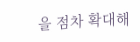을 점차 확대해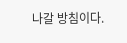나갈 방침이다.